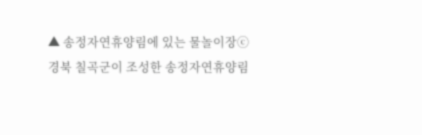▲ 송정자연휴양림에 있는 물놀이장ⓒ
경북 칠곡군이 조성한 송정자연휴양림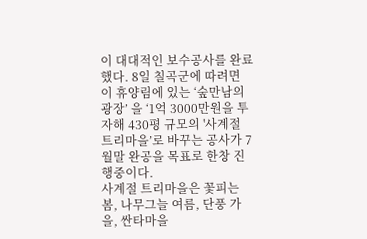이 대대적인 보수공사를 완료했다. 8일 칠곡군에 따려면 이 휴양림에 있는 ‘숲만남의 광장’ 을 ‘1억 3000만원을 투자해 430평 규모의 '사계절 트리마을’로 바꾸는 공사가 7월말 완공을 목표로 한창 진행중이다.
사계절 트리마을은 꽃피는 봄, 나무그늘 여름, 단풍 가을, 싼타마을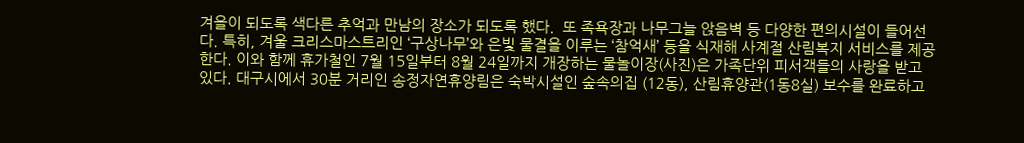겨을이 되도록 색다른 추억과 만남의 장소가 되도록 했다.  또 족욕장과 나무그늘 앉음벽 등 다양한 편의시설이 들어선다. 특히, 겨울 크리스마스트리인 ‘구상나무’와 은빛 물결을 이루는 ‘참억새’ 등을 식재해 사계절 산림복지 서비스를 제공한다. 이와 함께 휴가철인 7월 15일부터 8월 24일까지 개장하는 물놀이장(사진)은 가족단위 피서객들의 사랑을 받고 있다. 대구시에서 30분 거리인 송정자연휴양림은 숙박시설인 숲속의집 (12동), 산림휴양관(1동8실) 보수를 완료하고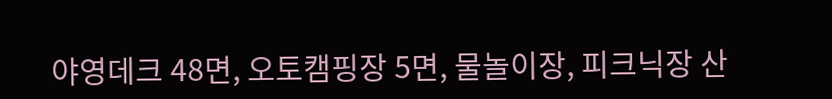야영데크 48면, 오토캠핑장 5면, 물놀이장, 피크닉장 산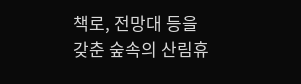책로, 전망대 등을 갖춘 숲속의 산림휴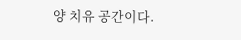양 치유 공간이다.